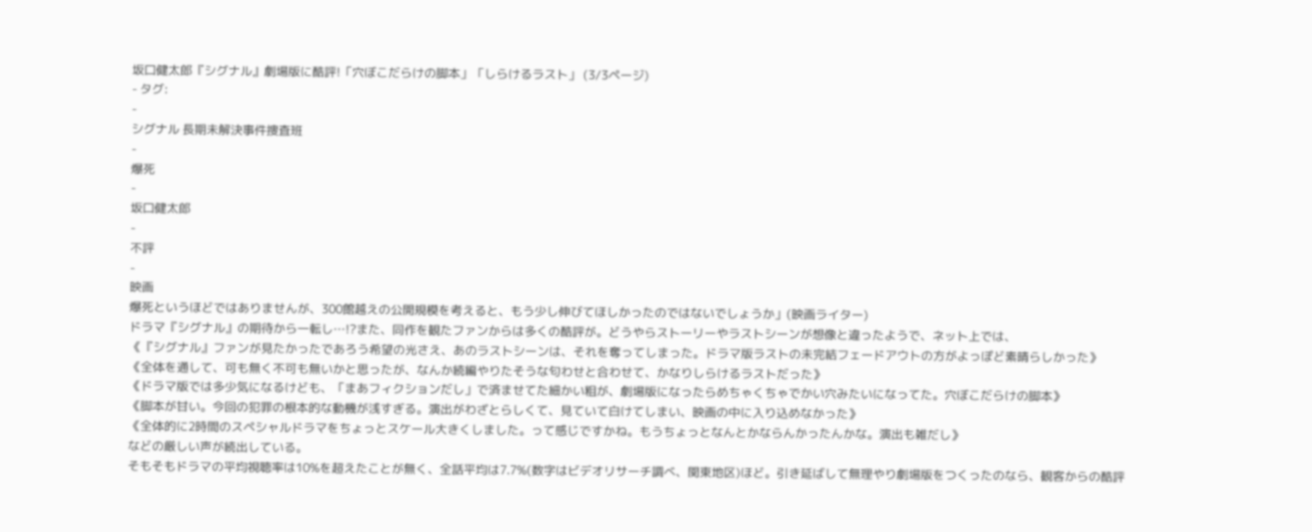坂口健太郎『シグナル』劇場版に酷評!「穴ぼこだらけの脚本」「しらけるラスト」 (3/3ページ)
- タグ:
-
シグナル 長期未解決事件捜査班
-
爆死
-
坂口健太郎
-
不評
-
映画
爆死というほどではありませんが、300館越えの公開規模を考えると、もう少し伸びてほしかったのではないでしょうか」(映画ライター)
ドラマ『シグナル』の期待から一転し…!?また、同作を観たファンからは多くの酷評が。どうやらストーリーやラストシーンが想像と違ったようで、ネット上では、
《『シグナル』ファンが見たかったであろう希望の光さえ、あのラストシーンは、それを奪ってしまった。ドラマ版ラストの未完結フェードアウトの方がよっぽど素晴らしかった》
《全体を通して、可も無く不可も無いかと思ったが、なんか続編やりたそうな匂わせと合わせて、かなりしらけるラストだった》
《ドラマ版では多少気になるけども、「まあフィクションだし」で済ませてた細かい粗が、劇場版になったらめちゃくちゃでかい穴みたいになってた。穴ぼこだらけの脚本》
《脚本が甘い。今回の犯罪の根本的な動機が浅すぎる。演出がわざとらしくて、見ていて白けてしまい、映画の中に入り込めなかった》
《全体的に2時間のスペシャルドラマをちょっとスケール大きくしました。って感じですかね。もうちょっとなんとかならんかったんかな。演出も雑だし》
などの厳しい声が続出している。
そもそもドラマの平均視聴率は10%を超えたことが無く、全話平均は7.7%(数字はビデオリサーチ調べ、関東地区)ほど。引き延ばして無理やり劇場版をつくったのなら、観客からの酷評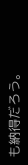も納得だろう。